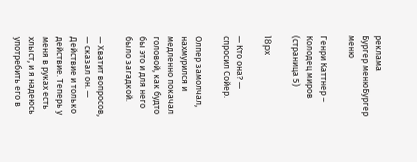реклама
Бургер менюБургер меню

Генри Каттнер – Колодец миров (страница 5)

18px

— Кто она? — спросил Сойер.

Олпер замолчал, нахмурился и медленно покачал головой, как будто бы это и для него было загадкой.

— Хватит вопросов, — сказал он. — Действие и только действие. Теперь у меня в руках есть хлыст, и я надеюсь употребить его в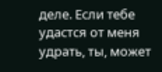деле. Если тебе удастся от меня удрать, ты, может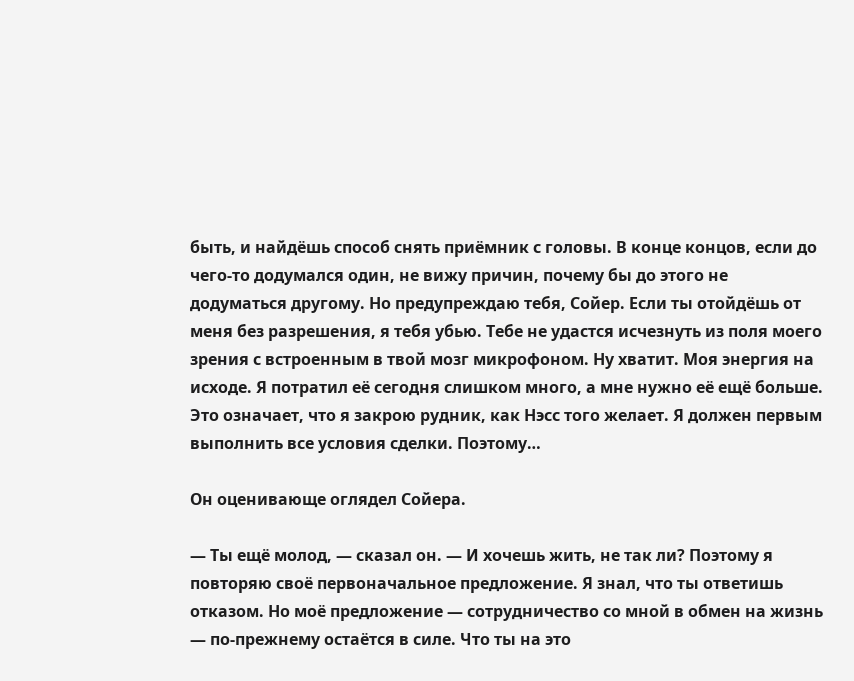быть, и найдёшь способ снять приёмник с головы. В конце концов, если до чего-то додумался один, не вижу причин, почему бы до этого не додуматься другому. Но предупреждаю тебя, Сойер. Если ты отойдёшь от меня без разрешения, я тебя убью. Тебе не удастся исчезнуть из поля моего зрения с встроенным в твой мозг микрофоном. Ну хватит. Моя энергия на исходе. Я потратил её сегодня слишком много, а мне нужно её ещё больше. Это означает, что я закрою рудник, как Нэсс того желает. Я должен первым выполнить все условия сделки. Поэтому…

Он оценивающе оглядел Сойера.

— Ты ещё молод, — сказал он. — И хочешь жить, не так ли? Поэтому я повторяю своё первоначальное предложение. Я знал, что ты ответишь отказом. Но моё предложение — сотрудничество со мной в обмен на жизнь — по-прежнему остаётся в силе. Что ты на это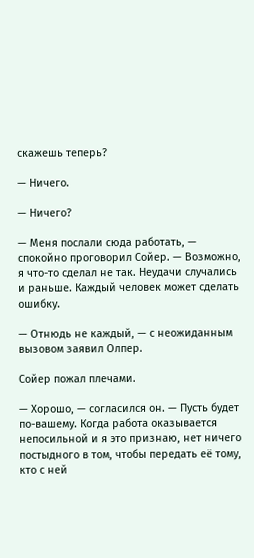скажешь теперь?

— Ничего.

— Ничего?

— Меня послали сюда работать, — спокойно проговорил Сойер. — Возможно, я что-то сделал не так. Неудачи случались и раньше. Каждый человек может сделать ошибку.

— Отнюдь не каждый, — с неожиданным вызовом заявил Олпер.

Сойер пожал плечами.

— Хорошо, — согласился он. — Пусть будет по-вашему. Когда работа оказывается непосильной и я это признаю, нет ничего постыдного в том, чтобы передать её тому, кто с ней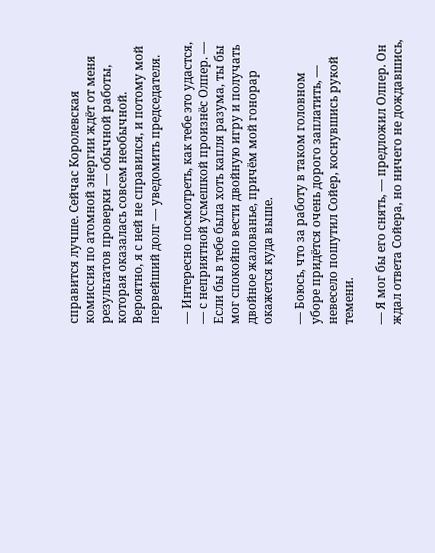справится лучше. Сейчас Королевская комиссия по атомной энергии ждёт от меня результатов проверки — обычной работы, которая оказалась совсем необычной. Вероятно, я с ней не справился, и потому мой первейший долг — уведомить председателя.

— Интересно посмотреть, как тебе это удастся, — с неприятной усмешкой произнёс Олпер. — Если бы в тебе была хоть капля разума, ты бы мог спокойно вести двойную игру и получать двойное жалованье, причём мой гонорар окажется куда выше.

— Боюсь, что за работу в таком головном уборе придётся очень дорого заплатить, — невесело пошутил Сойер, коснувшись рукой темени.

— Я мог бы его снять, — предложил Олпер. Он ждал ответа Сойера, но ничего не дождавшись,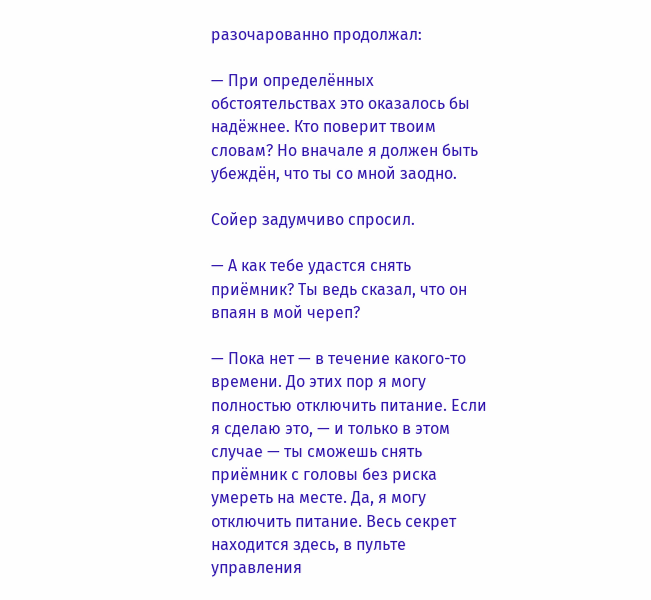разочарованно продолжал:

— При определённых обстоятельствах это оказалось бы надёжнее. Кто поверит твоим словам? Но вначале я должен быть убеждён, что ты со мной заодно.

Сойер задумчиво спросил.

— А как тебе удастся снять приёмник? Ты ведь сказал, что он впаян в мой череп?

— Пока нет — в течение какого-то времени. До этих пор я могу полностью отключить питание. Если я сделаю это, — и только в этом случае — ты сможешь снять приёмник с головы без риска умереть на месте. Да, я могу отключить питание. Весь секрет находится здесь, в пульте управления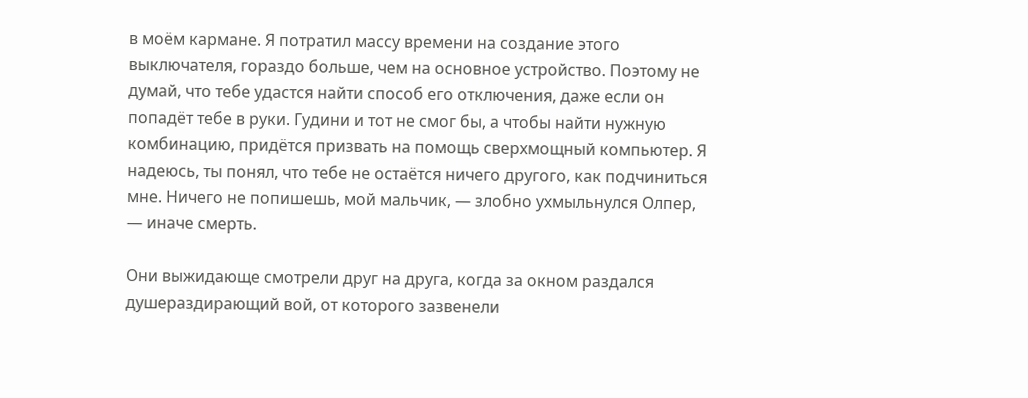в моём кармане. Я потратил массу времени на создание этого выключателя, гораздо больше, чем на основное устройство. Поэтому не думай, что тебе удастся найти способ его отключения, даже если он попадёт тебе в руки. Гудини и тот не смог бы, а чтобы найти нужную комбинацию, придётся призвать на помощь сверхмощный компьютер. Я надеюсь, ты понял, что тебе не остаётся ничего другого, как подчиниться мне. Ничего не попишешь, мой мальчик, — злобно ухмыльнулся Олпер, — иначе смерть.

Они выжидающе смотрели друг на друга, когда за окном раздался душераздирающий вой, от которого зазвенели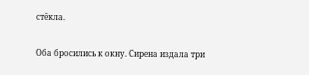стёкла.

Оба бросились к окну. Сирена издала три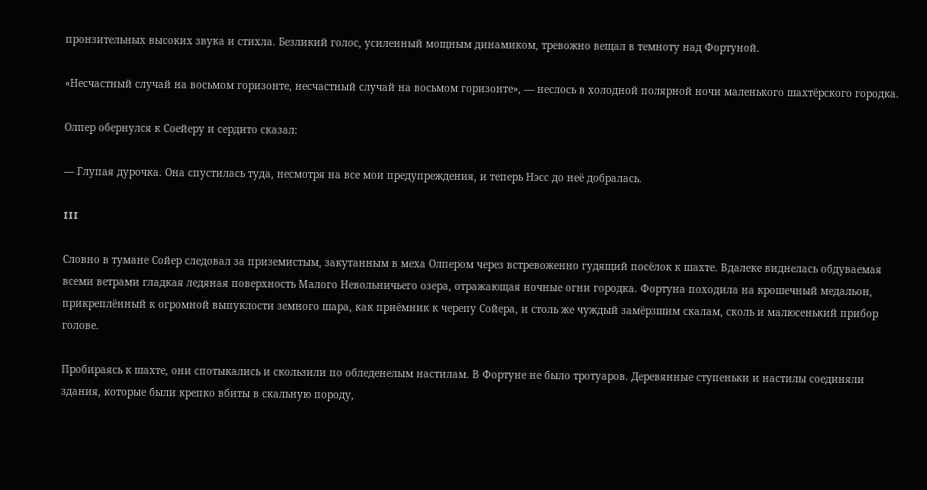пронзительных высоких звука и стихла. Безликий голос, усиленный мощным динамиком, тревожно вещал в темноту над Фортуной.

«Несчастный случай на восьмом горизонте, несчастный случай на восьмом горизонте», — неслось в холодной полярной ночи маленького шахтёрского городка.

Олпер обернулся к Соейеру и сердито сказал:

— Глупая дурочка. Она спустилась туда, несмотря на все мои предупреждения, и теперь Нэсс до неё добралась.

III

Словно в тумане Сойер следовал за приземистым, закутанным в меха Олпером через встревоженно гудящий посёлок к шахте. Вдалеке виднелась обдуваемая всеми ветрами гладкая ледяная поверхность Малого Невольничьего озера, отражающая ночные огни городка. Фортуна походила на крошечный медальон, прикреплённый к огромной выпуклости земного шара, как приёмник к черепу Сойера, и столь же чуждый замёрзшим скалам, сколь и малюсенький прибор голове.

Пробираясь к шахте, они спотыкались и скользили по обледенелым настилам. В Фортуне не было тротуаров. Деревянные ступеньки и настилы соединяли здания, которые были крепко вбиты в скальную породу,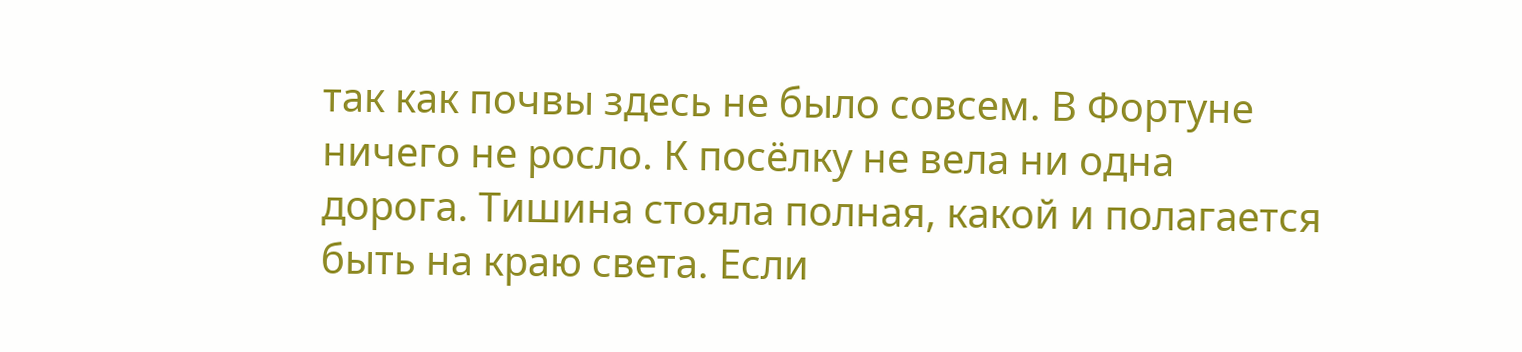так как почвы здесь не было совсем. В Фортуне ничего не росло. К посёлку не вела ни одна дорога. Тишина стояла полная, какой и полагается быть на краю света. Если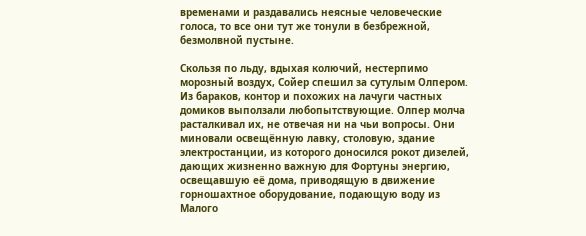временами и раздавались неясные человеческие голоса, то все они тут же тонули в безбрежной, безмолвной пустыне.

Скользя по льду, вдыхая колючий, нестерпимо морозный воздух, Сойер спешил за сутулым Олпером. Из бараков, контор и похожих на лачуги частных домиков выползали любопытствующие. Олпер молча расталкивал их, не отвечая ни на чьи вопросы. Они миновали освещённую лавку, столовую, здание электростанции, из которого доносился рокот дизелей, дающих жизненно важную для Фортуны энергию, освещавшую её дома, приводящую в движение горношахтное оборудование, подающую воду из Малого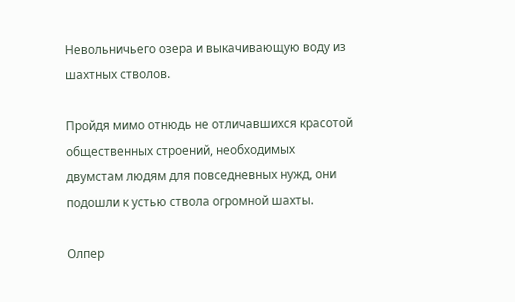Невольничьего озера и выкачивающую воду из шахтных стволов.

Пройдя мимо отнюдь не отличавшихся красотой общественных строений, необходимых двумстам людям для повседневных нужд, они подошли к устью ствола огромной шахты.

Олпер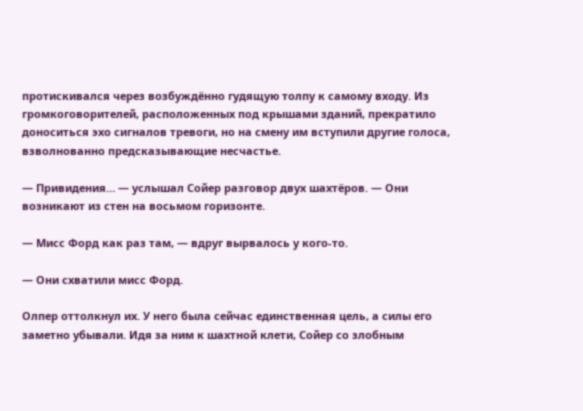протискивался через возбуждённо гудящую толпу к самому входу. Из громкоговорителей, расположенных под крышами зданий, прекратило доноситься эхо сигналов тревоги, но на смену им вступили другие голоса, взволнованно предсказывающие несчастье.

— Привидения… — услышал Сойер разговор двух шахтёров. — Они возникают из стен на восьмом горизонте.

— Мисс Форд как раз там, — вдруг вырвалось у кого-то.

— Они схватили мисс Форд.

Олпер оттолкнул их. У него была сейчас единственная цель, а силы его заметно убывали. Идя за ним к шахтной клети, Сойер со злобным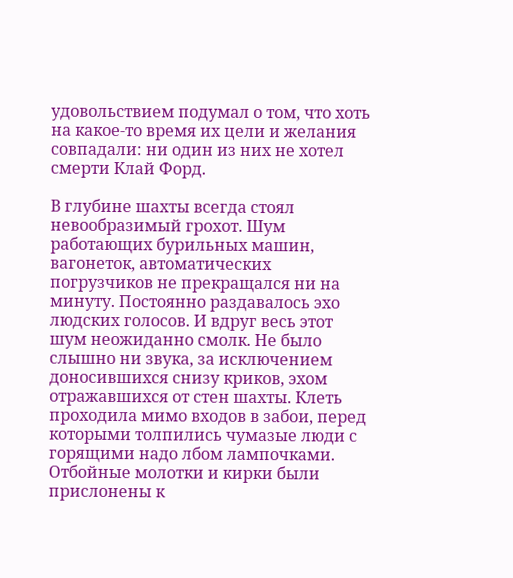удовольствием подумал о том, что хоть на какое-то время их цели и желания совпадали: ни один из них не хотел смерти Клай Форд.

В глубине шахты всегда стоял невообразимый грохот. Шум работающих бурильных машин, вагонеток, автоматических погрузчиков не прекращался ни на минуту. Постоянно раздавалось эхо людских голосов. И вдруг весь этот шум неожиданно смолк. Не было слышно ни звука, за исключением доносившихся снизу криков, эхом отражавшихся от стен шахты. Клеть проходила мимо входов в забои, перед которыми толпились чумазые люди с горящими надо лбом лампочками. Отбойные молотки и кирки были прислонены к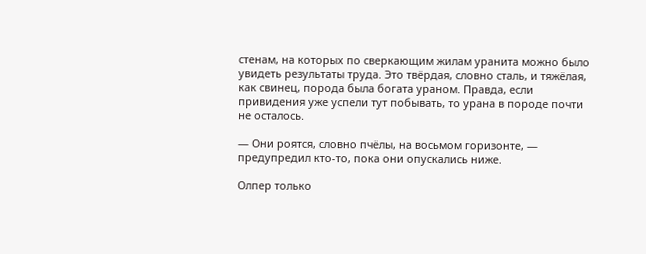стенам, на которых по сверкающим жилам уранита можно было увидеть результаты труда. Это твёрдая, словно сталь, и тяжёлая, как свинец, порода была богата ураном. Правда, если привидения уже успели тут побывать, то урана в породе почти не осталось.

— Они роятся, словно пчёлы, на восьмом горизонте, — предупредил кто-то, пока они опускались ниже.

Олпер только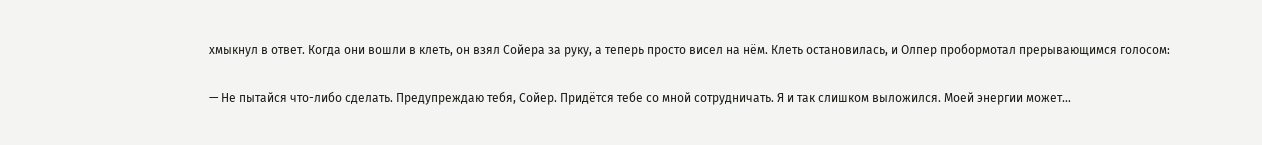хмыкнул в ответ. Когда они вошли в клеть, он взял Сойера за руку, а теперь просто висел на нём. Клеть остановилась, и Олпер пробормотал прерывающимся голосом:

— Не пытайся что-либо сделать. Предупреждаю тебя, Сойер. Придётся тебе со мной сотрудничать. Я и так слишком выложился. Моей энергии может…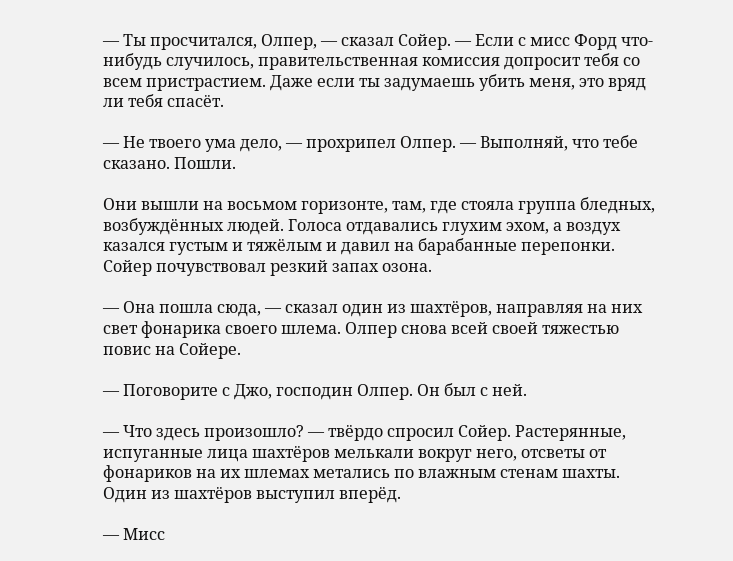— Ты просчитался, Олпер, — сказал Сойер. — Если с мисс Форд что-нибудь случилось, правительственная комиссия допросит тебя со всем пристрастием. Даже если ты задумаешь убить меня, это вряд ли тебя спасёт.

— Не твоего ума дело, — прохрипел Олпер. — Выполняй, что тебе сказано. Пошли.

Они вышли на восьмом горизонте, там, где стояла группа бледных, возбуждённых людей. Голоса отдавались глухим эхом, а воздух казался густым и тяжёлым и давил на барабанные перепонки. Сойер почувствовал резкий запах озона.

— Она пошла сюда, — сказал один из шахтёров, направляя на них свет фонарика своего шлема. Олпер снова всей своей тяжестью повис на Сойере.

— Поговорите с Джо, господин Олпер. Он был с ней.

— Что здесь произошло? — твёрдо спросил Сойер. Растерянные, испуганные лица шахтёров мелькали вокруг него, отсветы от фонариков на их шлемах метались по влажным стенам шахты. Один из шахтёров выступил вперёд.

— Мисс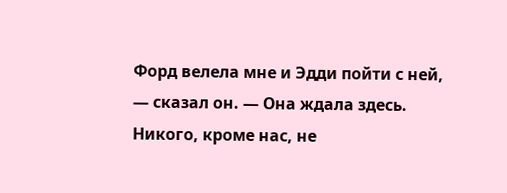Форд велела мне и Эдди пойти с ней, — сказал он. — Она ждала здесь. Никого, кроме нас, не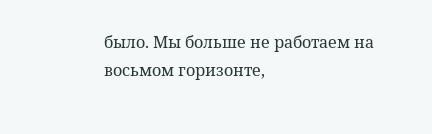было. Мы больше не работаем на восьмом горизонте,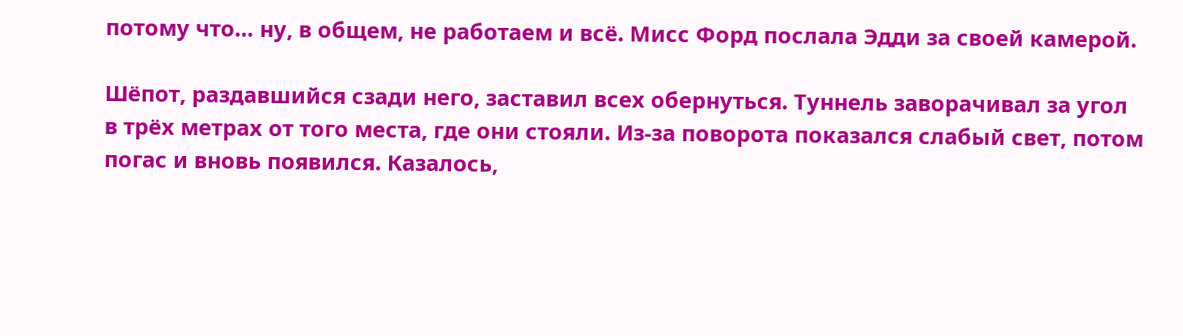потому что… ну, в общем, не работаем и всё. Мисс Форд послала Эдди за своей камерой.

Шёпот, раздавшийся сзади него, заставил всех обернуться. Туннель заворачивал за угол в трёх метрах от того места, где они стояли. Из-за поворота показался слабый свет, потом погас и вновь появился. Казалось,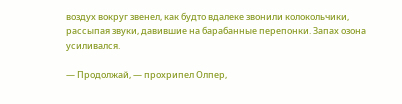воздух вокруг звенел, как будто вдалеке звонили колокольчики, рассыпая звуки, давившие на барабанные перепонки. Запах озона усиливался.

— Продолжай, — прохрипел Олпер,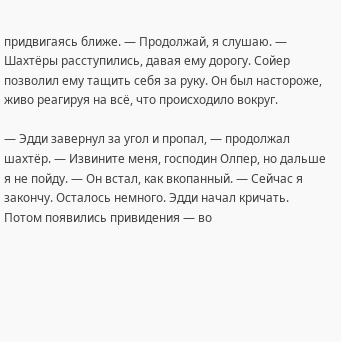придвигаясь ближе. — Продолжай, я слушаю. — Шахтёры расступились, давая ему дорогу. Сойер позволил ему тащить себя за руку. Он был настороже, живо реагируя на всё, что происходило вокруг.

— Эдди завернул за угол и пропал, — продолжал шахтёр. — Извините меня, господин Олпер, но дальше я не пойду. — Он встал, как вкопанный. — Сейчас я закончу. Осталось немного. Эдди начал кричать. Потом появились привидения — во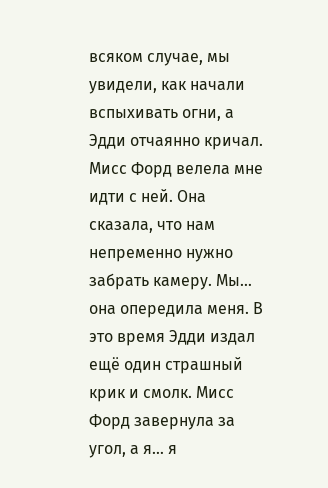всяком случае, мы увидели, как начали вспыхивать огни, а Эдди отчаянно кричал. Мисс Форд велела мне идти с ней. Она сказала, что нам непременно нужно забрать камеру. Мы… она опередила меня. В это время Эдди издал ещё один страшный крик и смолк. Мисс Форд завернула за угол, а я… я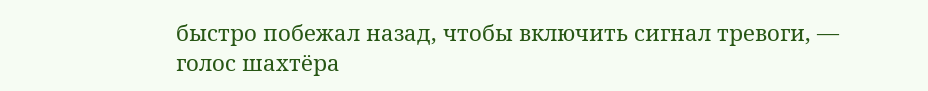быстро побежал назад, чтобы включить сигнал тревоги, — голос шахтёра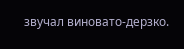звучал виновато-дерзко.